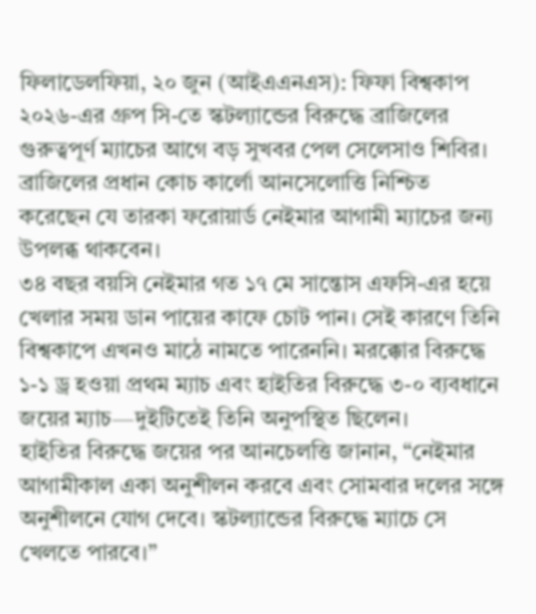ফিলাডেলফিয়া, ২০ জুন (আইএএনএস): ফিফা বিশ্বকাপ ২০২৬-এর গ্রুপ সি-তে স্কটল্যান্ডের বিরুদ্ধে ব্রাজিলের গুরুত্বপূর্ণ ম্যাচের আগে বড় সুখবর পেল সেলেসাও শিবির। ব্রাজিলের প্রধান কোচ কার্লো আনসেলোত্তি নিশ্চিত করেছেন যে তারকা ফরোয়ার্ড নেইমার আগামী ম্যাচের জন্য উপলব্ধ থাকবেন।
৩৪ বছর বয়সি নেইমার গত ১৭ মে সান্তোস এফসি-এর হয়ে খেলার সময় ডান পায়ের কাফে চোট পান। সেই কারণে তিনি বিশ্বকাপে এখনও মাঠে নামতে পারেননি। মরক্কোর বিরুদ্ধে ১-১ ড্র হওয়া প্রথম ম্যাচ এবং হাইতির বিরুদ্ধে ৩-০ ব্যবধানে জয়ের ম্যাচ—দুইটিতেই তিনি অনুপস্থিত ছিলেন।
হাইতির বিরুদ্ধে জয়ের পর আনচেলত্তি জানান, “নেইমার আগামীকাল একা অনুশীলন করবে এবং সোমবার দলের সঙ্গে অনুশীলনে যোগ দেবে। স্কটল্যান্ডের বিরুদ্ধে ম্যাচে সে খেলতে পারবে।”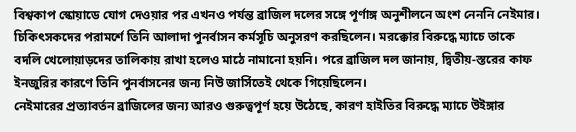বিশ্বকাপ স্কোয়াডে যোগ দেওয়ার পর এখনও পর্যন্ত ব্রাজিল দলের সঙ্গে পূর্ণাঙ্গ অনুশীলনে অংশ নেননি নেইমার। চিকিৎসকদের পরামর্শে তিনি আলাদা পুনর্বাসন কর্মসূচি অনুসরণ করছিলেন। মরক্কোর বিরুদ্ধে ম্যাচে তাকে বদলি খেলোয়াড়দের তালিকায় রাখা হলেও মাঠে নামানো হয়নি। পরে ব্রাজিল দল জানায়, দ্বিতীয়-স্তরের কাফ ইনজুরির কারণে তিনি পুনর্বাসনের জন্য নিউ জার্সিতেই থেকে গিয়েছিলেন।
নেইমারের প্রত্যাবর্তন ব্রাজিলের জন্য আরও গুরুত্বপূর্ণ হয়ে উঠেছে, কারণ হাইতির বিরুদ্ধে ম্যাচে উইঙ্গার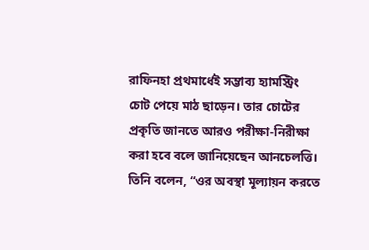রাফিনহা প্রথমার্ধেই সম্ভাব্য হ্যামস্ট্রিং চোট পেয়ে মাঠ ছাড়েন। তার চোটের প্রকৃতি জানতে আরও পরীক্ষা-নিরীক্ষা করা হবে বলে জানিয়েছেন আনচেলত্তি।
তিনি বলেন, “ওর অবস্থা মূল্যায়ন করতে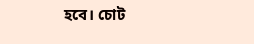হবে। চোট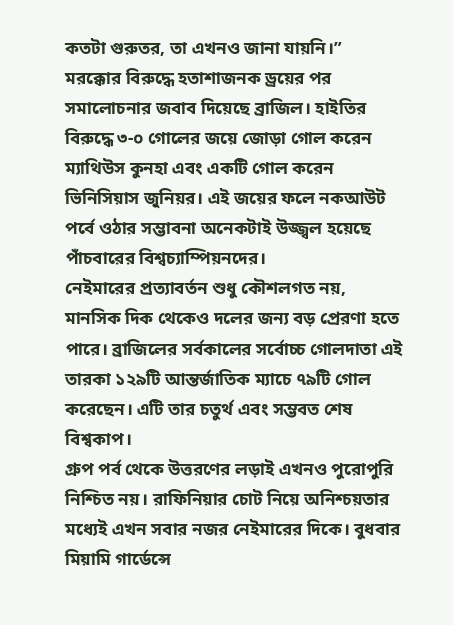কতটা গুরুতর, তা এখনও জানা যায়নি।”
মরক্কোর বিরুদ্ধে হতাশাজনক ড্রয়ের পর সমালোচনার জবাব দিয়েছে ব্রাজিল। হাইতির বিরুদ্ধে ৩-০ গোলের জয়ে জোড়া গোল করেন ম্যাথিউস কুনহা এবং একটি গোল করেন ভিনিসিয়াস জুনিয়র। এই জয়ের ফলে নকআউট পর্বে ওঠার সম্ভাবনা অনেকটাই উজ্জ্বল হয়েছে পাঁচবারের বিশ্বচ্যাম্পিয়নদের।
নেইমারের প্রত্যাবর্তন শুধু কৌশলগত নয়, মানসিক দিক থেকেও দলের জন্য বড় প্রেরণা হতে পারে। ব্রাজিলের সর্বকালের সর্বোচ্চ গোলদাতা এই তারকা ১২৯টি আন্তর্জাতিক ম্যাচে ৭৯টি গোল করেছেন। এটি তার চতুর্থ এবং সম্ভবত শেষ বিশ্বকাপ।
গ্রুপ পর্ব থেকে উত্তরণের লড়াই এখনও পুরোপুরি নিশ্চিত নয়। রাফিনিয়ার চোট নিয়ে অনিশ্চয়তার মধ্যেই এখন সবার নজর নেইমারের দিকে। বুধবার মিয়ামি গার্ডেন্সে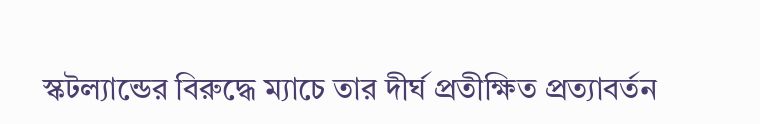স্কটল্যান্ডের বিরুদ্ধে ম্যাচে তার দীর্ঘ প্রতীক্ষিত প্রত্যাবর্তন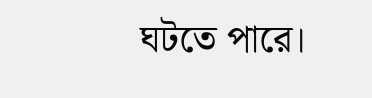ঘটতে পারে।